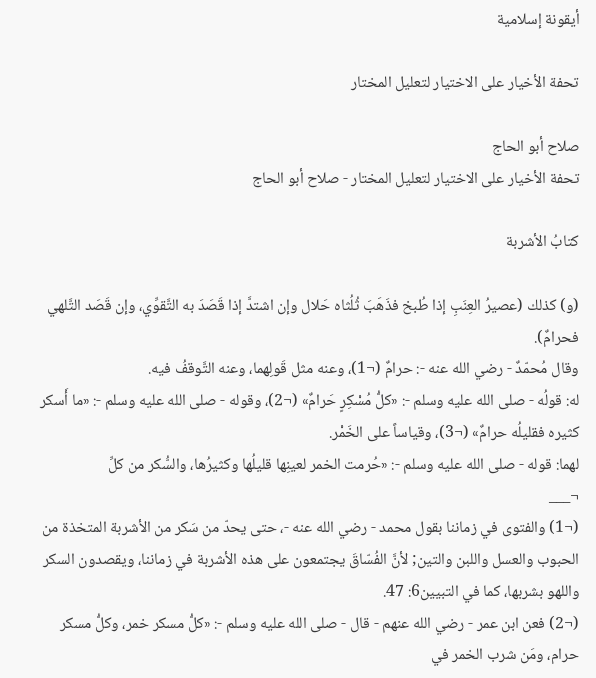أيقونة إسلامية

تحفة الأخيار على الاختيار لتعليل المختار

صلاح أبو الحاج
تحفة الأخيار على الاختيار لتعليل المختار - صلاح أبو الحاج

كتابُ الأشربة

(و) كذلك (عصيرُ العِنَبِ إذا طُبخ فذَهَبَ ثُلُثاه حَلال وإن اشتدَّ إذا قَصَدَ به التَّقوِّي، وإن قَصَد التَّلهي فحرامٌ).
وقال مُحمّدٌ - رضي الله عنه -: حرامٌ (¬1)، وعنه مثل قَولِهما، وعنه التَّوقفُ فيه.
له: قولُه - صلى الله عليه وسلم -: «كلُّ مُسْكِرٍ حَرامٌ» (¬2)، وقوله - صلى الله عليه وسلم -: «ما أَسكر كثيره فقليلُه حرامٌ» (¬3)، وقياساً على الخَمْر.
لهما: قوله - صلى الله عليه وسلم -: «حُرمت الخمر لعينِها قليلُها وكثيرُها، والسُّكر من كلِّ
¬___
(¬1) والفتوى في زماننا بقول محمد - رضي الله عنه -، حتى يحدّ من سَكر من الأشربة المتخذة من الحبوب والعسل واللبن والتين; لأنَّ الفُسّاقَ يجتمعون على هذه الأشربة في زماننا، ويقصدون السكر واللهو بشربها، كما في التبيين6: 47.
(¬2) فعن ابن عمر - رضي الله عنهم - قال - صلى الله عليه وسلم -: «كلُّ مسكر خمر، وكلُّ مسكر حرام، ومَن شرب الخمر في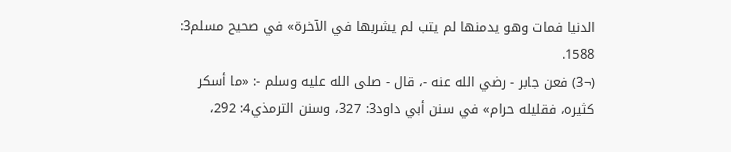الدنيا فمات وهو يدمنها لم يتب لم يشربها في الآخرة» في صحيح مسلم3: 1588.
(¬3) فعن جابر - رضي الله عنه -، قال - صلى الله عليه وسلم -: «ما أسكر كثيره، فقليله حرام» في سنن أبي داود3: 327، وسنن الترمذي4: 292،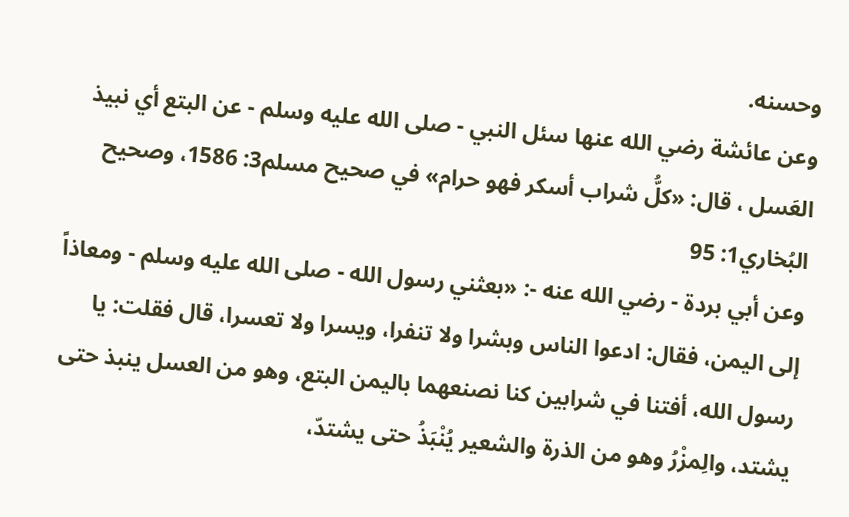وحسنه.
وعن عائشة رضي الله عنها سئل النبي - صلى الله عليه وسلم - عن البتع أي نبيذ العَسل ، قال: «كلُّ شراب أسكر فهو حرام» في صحيح مسلم3: 1586، وصحيح البُخاري1: 95
وعن أبي بردة - رضي الله عنه -: «بعثني رسول الله - صلى الله عليه وسلم - ومعاذاً إلى اليمن، فقال: ادعوا الناس وبشرا ولا تنفرا، ويسرا ولا تعسرا، قال فقلت: يا رسول الله، أفتنا في شرابين كنا نصنعهما باليمن البتع، وهو من العسل ينبذ حتى يشتد، والِمزْرُ وهو من الذرة والشعير يُنْبَذُ حتى يشتدّ،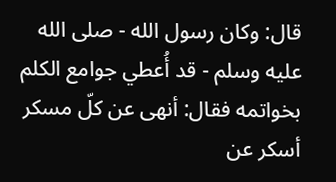قال: وكان رسول الله - صلى الله عليه وسلم - قد أُعطي جوامع الكلم بخواتمه فقال: أنهى عن كلّ مسكر أسكر عن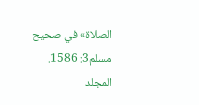الصلاة» في صحيح مسلم3: 1586.
المجلد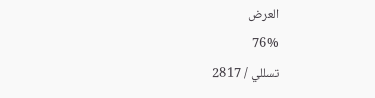العرض
76%
تسللي / 2817